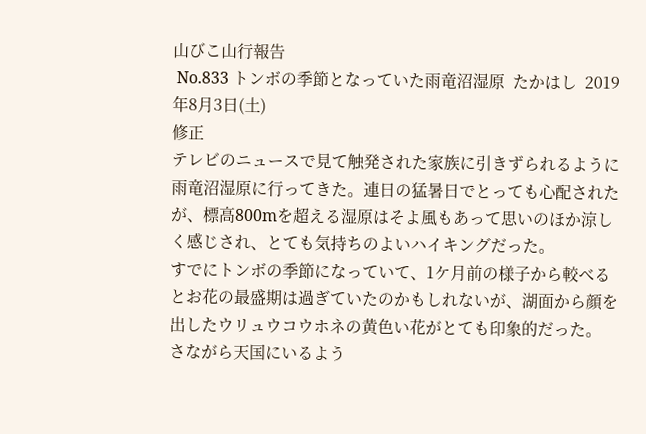山びこ山行報告
 No.833 トンボの季節となっていた雨竜沼湿原  たかはし  2019年8月3日(土)
修正
テレビのニュースで見て触発された家族に引きずられるように雨竜沼湿原に行ってきた。連日の猛暑日でとっても心配されたが、標高800mを超える湿原はそよ風もあって思いのほか涼しく感じされ、とても気持ちのよいハイキングだった。
すでにトンボの季節になっていて、1ケ月前の様子から較べるとお花の最盛期は過ぎていたのかもしれないが、湖面から顔を出したウリュウコウホネの黄色い花がとても印象的だった。
さながら天国にいるよう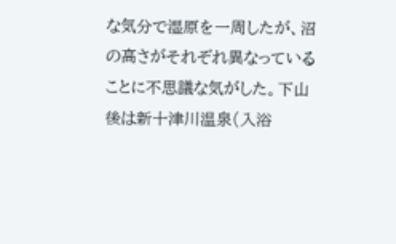な気分で湿原を一周したが、沼の高さがそれぞれ異なっていることに不思議な気がした。下山後は新十津川温泉(入浴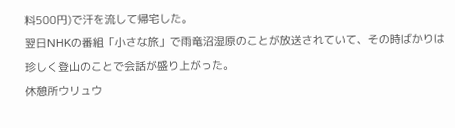料500円)で汗を流して帰宅した。
翌日NHKの番組「小さな旅」で雨竜沼湿原のことが放送されていて、その時ばかりは珍しく登山のことで会話が盛り上がった。
休憩所ウリュウ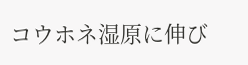コウホネ湿原に伸び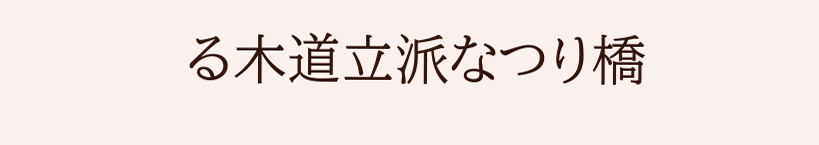る木道立派なつり橋